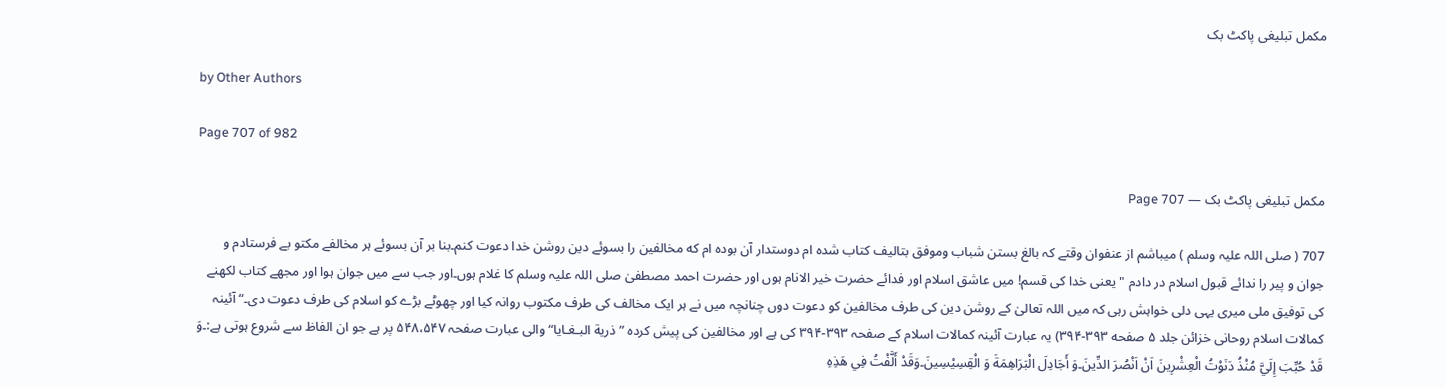مکمل تبلیغی پاکٹ بک

by Other Authors

Page 707 of 982

مکمل تبلیغی پاکٹ بک — Page 707

707 ( صلی اللہ علیہ وسلم ) میباشم از عنفوان وقتے کہ بالغ بستن شباب وموفق بتالیف کتاب شده ام دوستدار آن بوده ام که مخالفین را بسوئے دین روشن خدا دعوت کنم۔بنا بر آن بسوئے ہر مخالفے مکتو بے فرستادم و جوان و پیر را ندائے قبول اسلام در دادم " یعنی خدا کی قسم! میں عاشق اسلام اور فدائے حضرت خیر الانام ہوں اور حضرت احمد مصطفیٰ صلی اللہ علیہ وسلم کا غلام ہوں۔اور جب سے میں جوان ہوا اور مجھے کتاب لکھنے کی توفیق ملی میری یہی دلی خواہش رہی کہ میں اللہ تعالیٰ کے روشن دین کی طرف مخالفین کو دعوت دوں چنانچہ میں نے ہر ایک مخالف کی طرف مکتوب روانہ کیا اور چھوٹے بڑے کو اسلام کی طرف دعوت دی۔“ آئینہ کمالات اسلام روحانی خزائن جلد ۵ صفحه ۳۹۳-۳۹۴) یہ عبارت آئینہ کمالات اسلام کے صفحہ ۳۹۳-۳۹۴ کی ہے اور مخالفین کی پیش کردہ ” ذرية البـغـايا“ والی عبارت صفحہ ۵۴۸،۵۴۷ پر ہے جو ان الفاظ سے شروع ہوتی ہے:۔وَ قَدْ حُبِّبَ إِلَيَّ مُنْذُ دَنَوْتُ الْعِشْرِينَ اَنْ اَنْصُرَ الدِّينَ۔وَ أَجَادِلَ الْبَرَاهِمَةَ وَ الْقِسِيْسِينَ۔وَقَدْ أَلَّفْتُ فِي هَذِهِ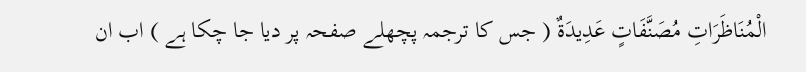الْمُنَاظَرَاتِ مُصَنَّفَاتٍ عَدِيدَةٌ ( جس کا ترجمہ پچھلے صفحہ پر دیا جا چکا ہے ) اب ان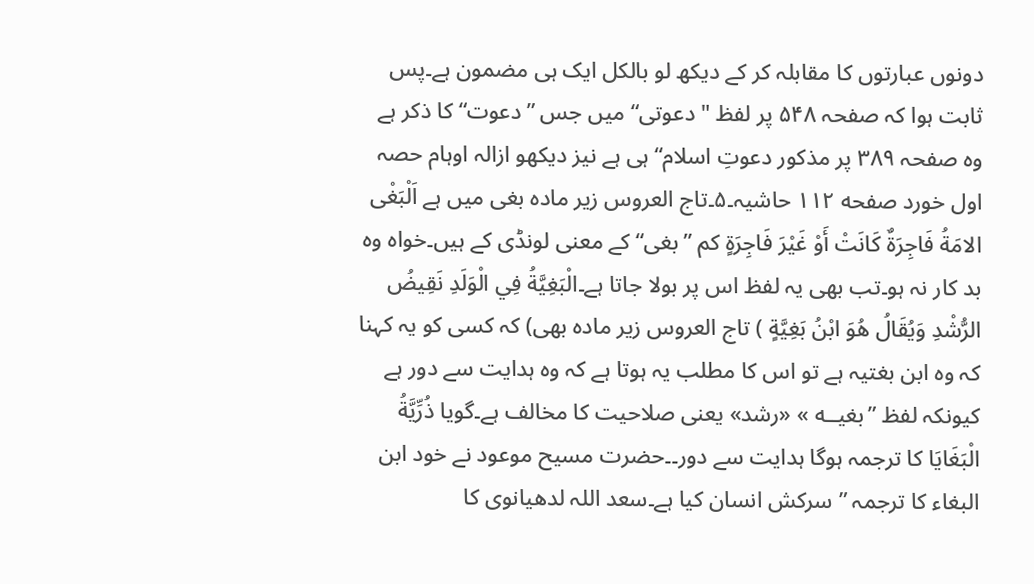دونوں عبارتوں کا مقابلہ کر کے دیکھ لو بالکل ایک ہی مضمون ہے۔پس ثابت ہوا کہ صفحہ ۵۴۸ پر لفظ " دعوتی“ میں جس ”دعوت“ کا ذکر ہے وہ صفحہ ۳۸۹ پر مذکور دعوتِ اسلام“ ہی ہے نیز دیکھو ازالہ اوہام حصہ اول خورد صفحه ۱۱۲ حاشیہ۔۵۔تاج العروس زیر مادہ بغی میں ہے اَلْبَغْى الامَةُ فَاجِرَةٌ كَانَتْ أَوْ غَيْرَ فَاجِرَةٍ كم ”بغی“ کے معنی لونڈی کے ہیں۔خواہ وہ بد کار نہ ہو۔تب بھی یہ لفظ اس پر بولا جاتا ہے۔الْبَغِيَّةُ فِي الْوَلَدِ نَقِيضُ الرُّشْدِ وَيُقَالُ هُوَ ابْنُ بَغِيَّةٍ ) تاج العروس زیر مادہ بھی) کہ کسی کو یہ کہنا کہ وہ ابن بغتیہ ہے تو اس کا مطلب یہ ہوتا ہے کہ وہ ہدایت سے دور ہے کیونکہ لفظ ”بغیــه » «رشد» یعنی صلاحیت کا مخالف ہے۔گویا ذُرِّيَّةُ الْبَغَايَا کا ترجمہ ہوگا ہدایت سے دور۔۔حضرت مسیح موعود نے خود ابن البغاء کا ترجمہ ”سرکش انسان کیا ہے۔سعد اللہ لدھیانوی کا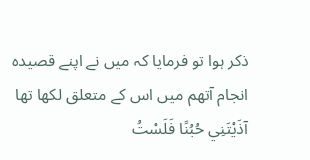ذکر ہوا تو فرمایا کہ میں نے اپنے قصیدہ انجام آتھم میں اس کے متعلق لکھا تھا آذَيْتَنِي حُبُنًا فَلَسْتُ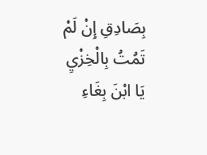بِصَادِقِ إِنْ لَمْ تَمُتُ بِالْخِزْيِ يَا ابْنَ بِغَاءِ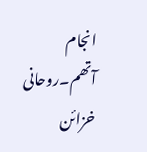انجام آتھم۔روحانی خزائن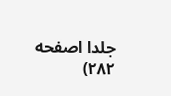جلدا اصفحه ۲۸۲)